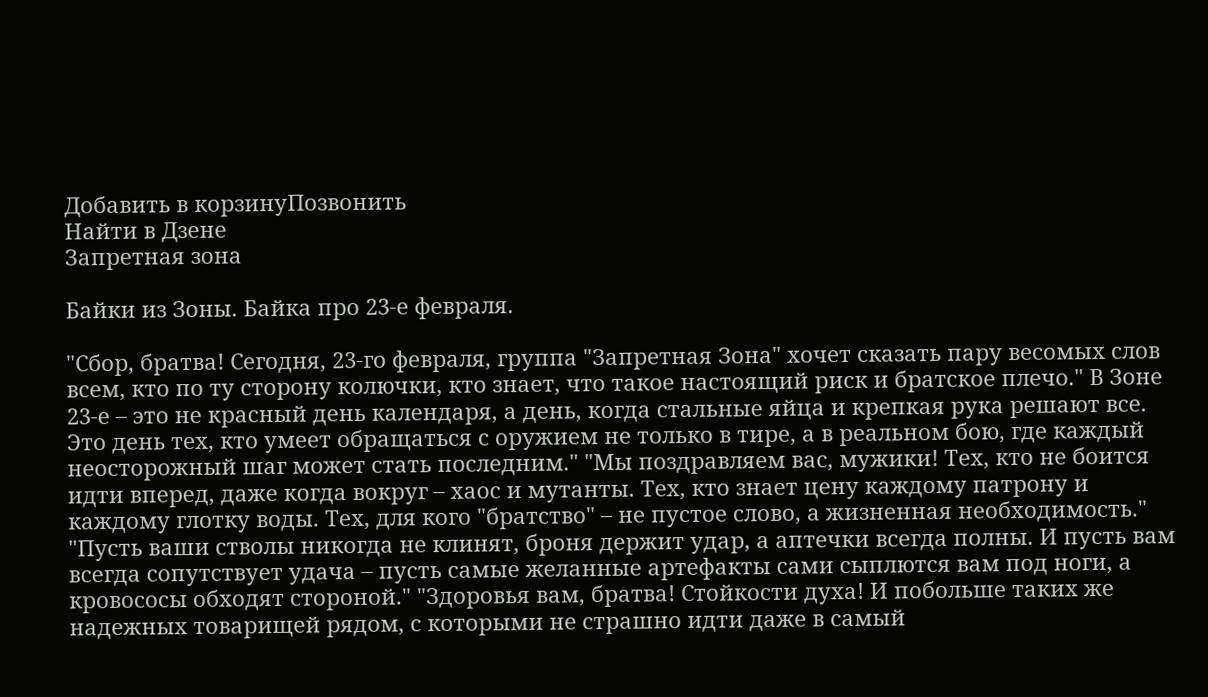Добавить в корзинуПозвонить
Найти в Дзене
Запретная зона

Байки из Зоны. Байка про 23-е февраля.

"Сбор, братва! Сегодня, 23-го февраля, группа "Запретная Зона" хочет сказать пару весомых слов всем, кто по ту сторону колючки, кто знает, что такое настоящий риск и братское плечо." В Зоне 23-е – это не красный день календаря, а день, когда стальные яйца и крепкая рука решают все. Это день тех, кто умеет обращаться с оружием не только в тире, а в реальном бою, где каждый неосторожный шаг может стать последним." "Мы поздравляем вас, мужики! Тех, кто не боится идти вперед, даже когда вокруг – хаос и мутанты. Тех, кто знает цену каждому патрону и каждому глотку воды. Тех, для кого "братство" – не пустое слово, а жизненная необходимость." "Пусть ваши стволы никогда не клинят, броня держит удар, а аптечки всегда полны. И пусть вам всегда сопутствует удача – пусть самые желанные артефакты сами сыплются вам под ноги, а кровососы обходят стороной." "Здоровья вам, братва! Стойкости духа! И побольше таких же надежных товарищей рядом, с которыми не страшно идти даже в самый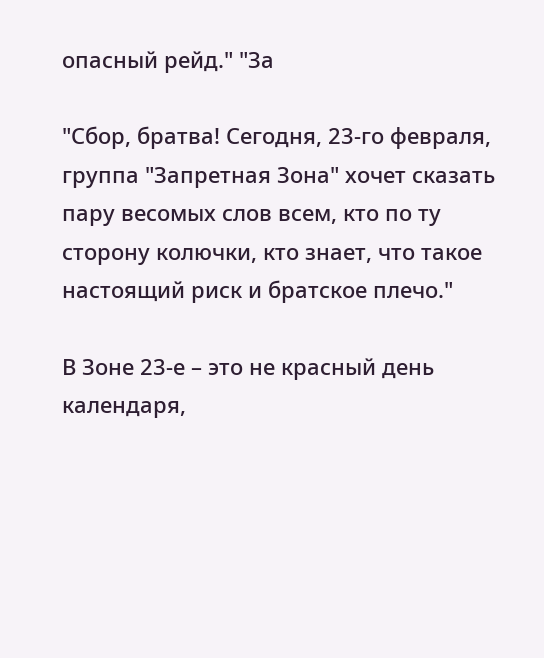опасный рейд." "За

"Сбор, братва! Сегодня, 23-го февраля, группа "Запретная Зона" хочет сказать пару весомых слов всем, кто по ту сторону колючки, кто знает, что такое настоящий риск и братское плечо."

В Зоне 23-е – это не красный день календаря,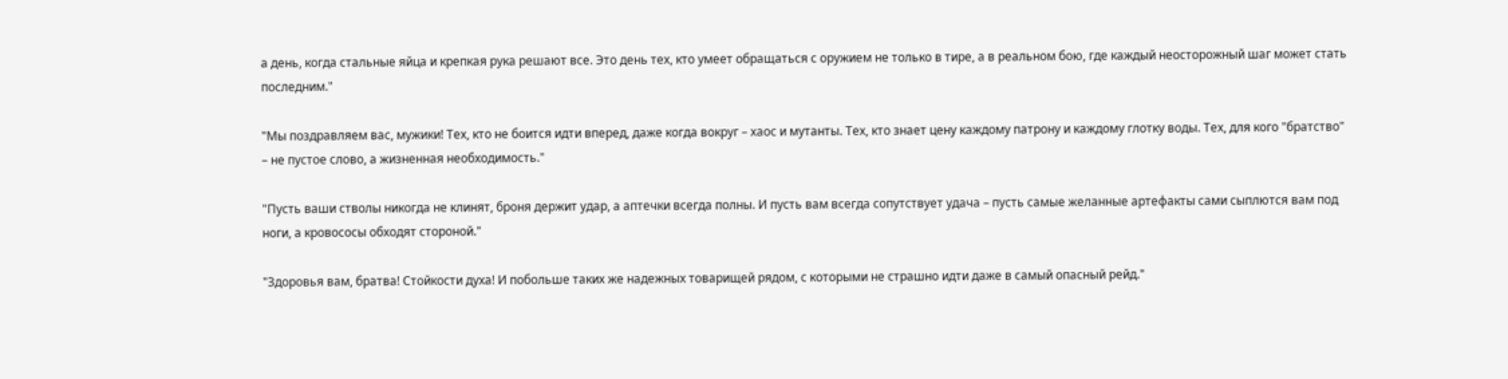а день, когда стальные яйца и крепкая рука решают все. Это день тех, кто умеет обращаться с оружием не только в тире, а в реальном бою, где каждый неосторожный шаг может стать последним."

"Мы поздравляем вас, мужики! Тех, кто не боится идти вперед, даже когда вокруг – хаос и мутанты. Тех, кто знает цену каждому патрону и каждому глотку воды. Тех, для кого "братство" – не пустое слово, а жизненная необходимость."

"Пусть ваши стволы никогда не клинят, броня держит удар, а аптечки всегда полны. И пусть вам всегда сопутствует удача – пусть самые желанные артефакты сами сыплются вам под ноги, а кровососы обходят стороной."

"Здоровья вам, братва! Стойкости духа! И побольше таких же надежных товарищей рядом, с которыми не страшно идти даже в самый опасный рейд."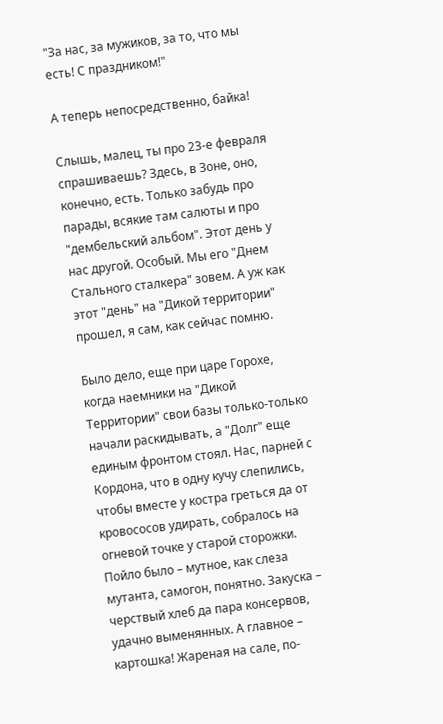"За нас, за мужиков, за то, что мы есть! С праздником!"

А теперь непосредственно, байка!

Слышь, малец, ты про 23-е февраля спрашиваешь? Здесь, в Зоне, оно, конечно, есть. Только забудь про парады, всякие там салюты и про "дембельский альбом". Этот день у нас другой. Особый. Мы его "Днем Стального сталкера" зовем. А уж как этот "день" на "Дикой территории" прошел, я сам, как сейчас помню.

Было дело, еще при царе Горохе, когда наемники на "Дикой Территории" свои базы только-только начали раскидывать, а "Долг" еще единым фронтом стоял. Нас, парней с Кордона, что в одну кучу слепились, чтобы вместе у костра греться да от кровососов удирать, собралось на огневой точке у старой сторожки. Пойло было – мутное, как слеза мутанта, самогон, понятно. Закуска – черствый хлеб да пара консервов, удачно выменянных. А главное – картошка! Жареная на сале, по-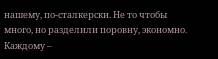нашему, по-сталкерски. Не то чтобы много, но разделили поровну, экономно. Каждому –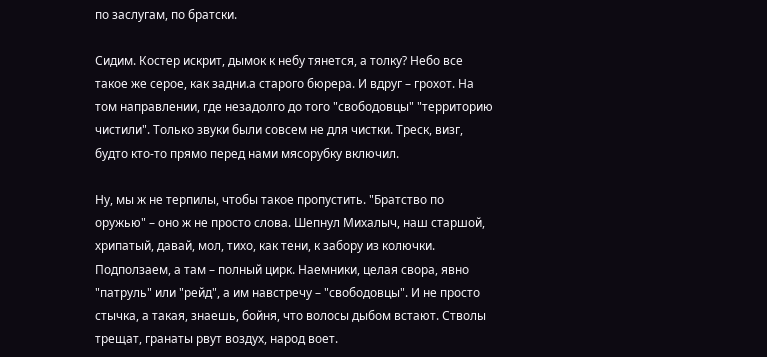по заслугам, по братски.

Сидим. Костер искрит, дымок к небу тянется, а толку? Небо все такое же серое, как задни.а старого бюрера. И вдруг – грохот. На том направлении, где незадолго до того "свободовцы" "территорию чистили". Только звуки были совсем не для чистки. Треск, визг, будто кто-то прямо перед нами мясорубку включил.

Ну, мы ж не терпилы, чтобы такое пропустить. "Братство по оружью" – оно ж не просто слова. Шепнул Михалыч, наш старшой, хрипатый, давай, мол, тихо, как тени, к забору из колючки. Подползаем, а там – полный цирк. Наемники, целая свора, явно "патруль" или "рейд", а им навстречу – "свободовцы". И не просто стычка, а такая, знаешь, бойня, что волосы дыбом встают. Стволы трещат, гранаты рвут воздух, народ воет.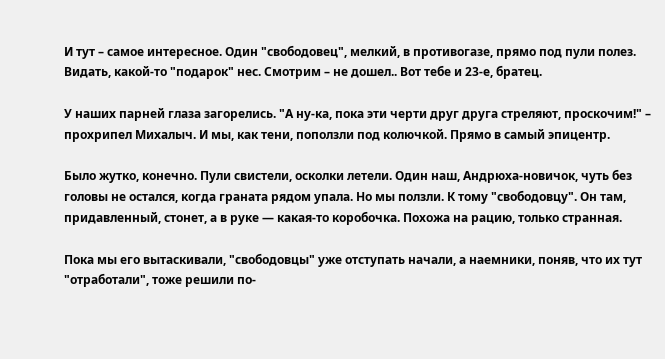И тут – самое интересное. Один "свободовец", мелкий, в противогазе, прямо под пули полез. Видать, какой-то "подарок" нес. Смотрим – не дошел.. Вот тебе и 23-е, братец.

У наших парней глаза загорелись. "А ну-ка, пока эти черти друг друга стреляют, проскочим!" – прохрипел Михалыч. И мы, как тени, поползли под колючкой. Прямо в самый эпицентр.

Было жутко, конечно. Пули свистели, осколки летели. Один наш, Андрюха-новичок, чуть без головы не остался, когда граната рядом упала. Но мы ползли. К тому "свободовцу". Он там, придавленный, стонет, а в руке — какая-то коробочка. Похожа на рацию, только странная.

Пока мы его вытаскивали, "свободовцы" уже отступать начали, а наемники, поняв, что их тут "отработали", тоже решили по-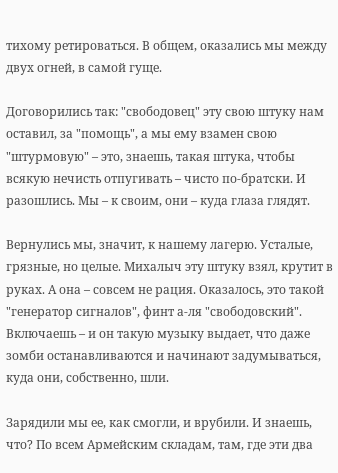тихому ретироваться. В общем, оказались мы между двух огней, в самой гуще.

Договорились так: "свободовец" эту свою штуку нам оставил, за "помощь", а мы ему взамен свою "штурмовую" – это, знаешь, такая штука, чтобы всякую нечисть отпугивать – чисто по-братски. И разошлись. Мы – к своим, они – куда глаза глядят.

Вернулись мы, значит, к нашему лагерю. Усталые, грязные, но целые. Михалыч эту штуку взял, крутит в руках. А она – совсем не рация. Оказалось, это такой "генератор сигналов", финт а-ля "свободовский". Включаешь – и он такую музыку выдает, что даже зомби останавливаются и начинают задумываться, куда они, собственно, шли.

Зарядили мы ее, как смогли, и врубили. И знаешь, что? По всем Армейским складам, там, где эти два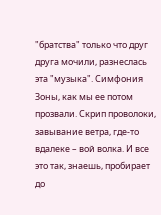"братства" только что друг друга мочили, разнеслась эта "музыка". Симфония Зоны, как мы ее потом прозвали. Скрип проволоки, завывание ветра, где-то вдалеке – вой волка. И все это так, знаешь, пробирает до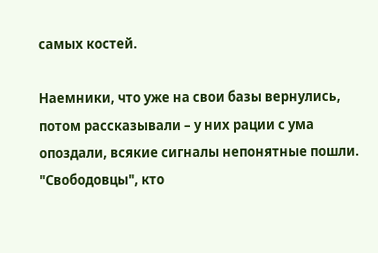самых костей.

Наемники, что уже на свои базы вернулись, потом рассказывали – у них рации с ума опоздали, всякие сигналы непонятные пошли. "Свободовцы", кто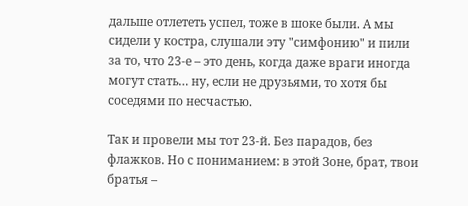дальше отлететь успел, тоже в шоке были. А мы сидели у костра, слушали эту "симфонию" и пили за то, что 23-е – это день, когда даже враги иногда могут стать… ну, если не друзьями, то хотя бы соседями по несчастью.

Так и провели мы тот 23-й. Без парадов, без флажков. Но с пониманием: в этой Зоне, брат, твои братья –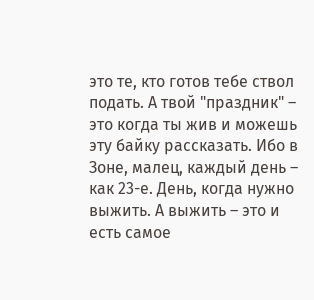это те, кто готов тебе ствол подать. А твой "праздник" – это когда ты жив и можешь эту байку рассказать. Ибо в Зоне, малец, каждый день – как 23-е. День, когда нужно выжить. А выжить – это и есть самое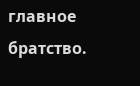главное братство.